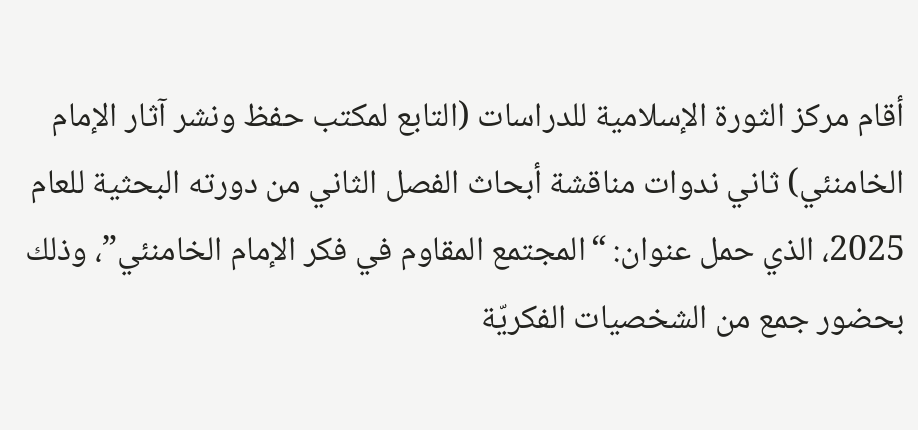أقام مركز الثورة الإسلامية للدراسات (التابع لمكتب حفظ ونشر آثار الإمام الخامنئي) ثاني ندوات مناقشة أبحاث الفصل الثاني من دورته البحثية للعام 2025، الذي حمل عنوان: “المجتمع المقاوم في فكر الإمام الخامنئي”، وذلك بحضور جمع من الشخصيات الفكريّة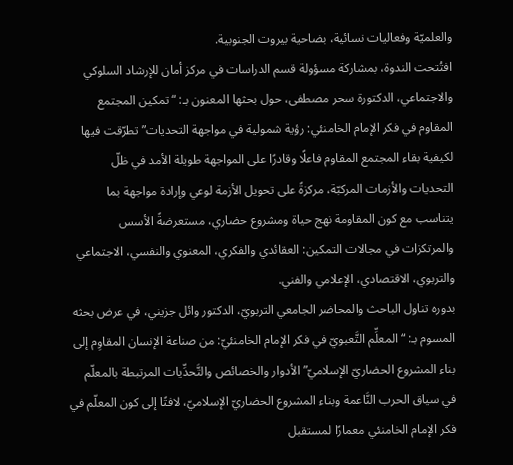والعلميّة وفعاليات نسائية، بضاحية بيروت الجنوبية.
افتُتحت الندوة، بمشاركة مسؤولة قسم الدراسات في مركز أمان للإرشاد السلوكي والاجتماعي، الدكتورة سحر مصطفى، حول بحثها المعنون بـ: “تمكين المجتمع المقاوم في فكر الإمام الخامنئي: رؤية شمولية في مواجهة التحديات” تطرّقت فيها لكيفية بقاء المجتمع المقاوم فاعلًا وقادرًا على المواجهة طويلة الأمد في ظلّ التحديات والأزمات المركبّة، مركزةً على تحويل الأزمة لوعي وإرادة مواجهة بما يتناسب مع كون المقاومة نهج حياة ومشروع حضاري، مستعرضةً الأسس والمرتكزات في مجالات التمكين: العقائدي والفكري، المعنوي والنفسي، الاجتماعي والتربوي، الاقتصادي، الإعلامي والفني.
بدوره تناول الباحث والمحاضر الجامعي التربويّ، الدكتور وائل جزيني، في عرض بحثه المسوم بـ: “المعلِّم التَّعبويّ في فكر الإمام الخامنئيّ: من صناعة الإنسان المقاوِم إلى بناء المشروع الحضاريّ الإسلاميّ” الأدوار والخصائص والتَّحدِّيات المرتبطة بالمعلّم في سياق الحرب النَّاعمة وبناء المشروع الحضاريّ الإسلاميّ، لافتًا إلى كون المعلّم في فكر الإمام الخامنئي معمارًا لمستقبل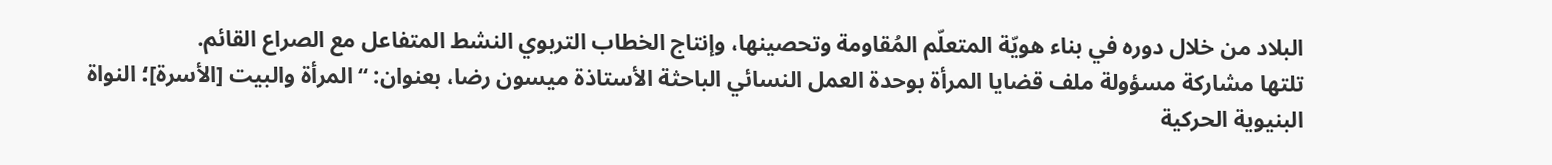البلاد من خلال دوره في بناء هويّة المتعلّم المُقاومة وتحصينها، وإنتاج الخطاب التربوي النشط المتفاعل مع الصراع القائم.
تلتها مشاركة مسؤولة ملف قضايا المرأة بوحدة العمل النسائي الباحثة الأستاذة ميسون رضا، بعنوان: “المرأة والبيت [الأسرة]؛ النواة البنيوية الحركية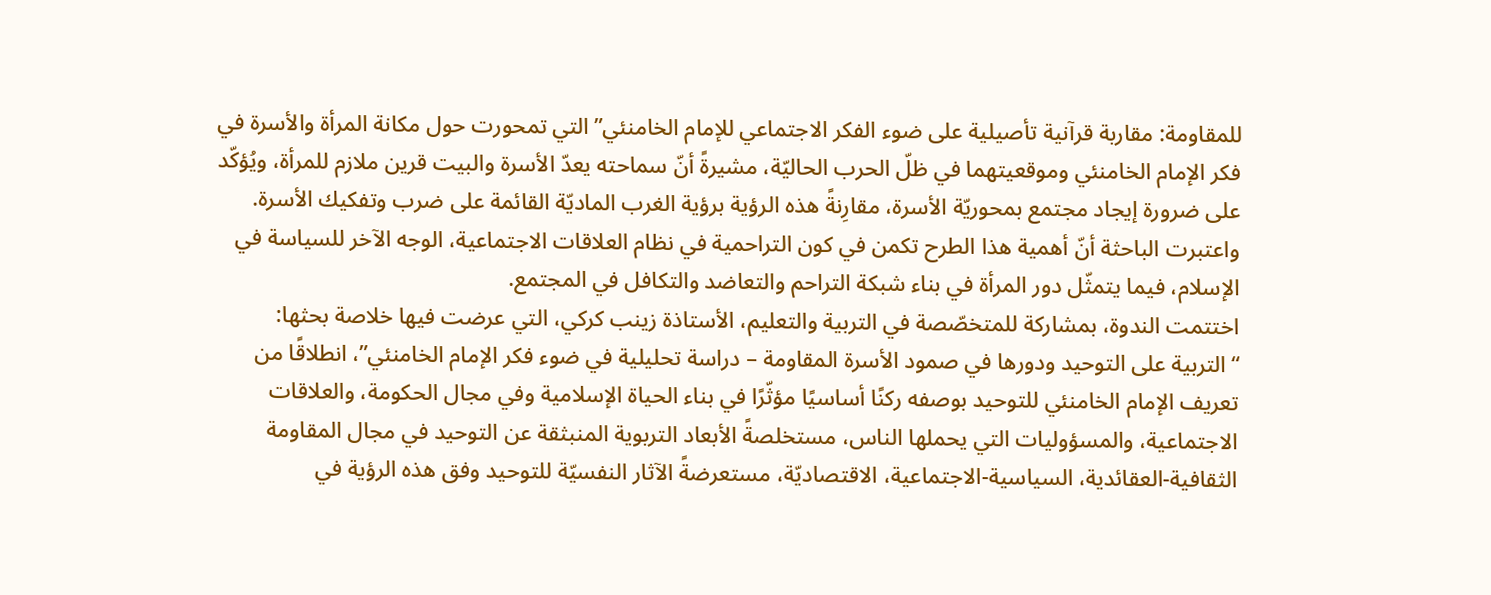للمقاومة: مقاربة قرآنية تأصيلية على ضوء الفكر الاجتماعي للإمام الخامنئي” التي تمحورت حول مكانة المرأة والأسرة في فكر الإمام الخامنئي وموقعيتهما في ظلّ الحرب الحاليّة، مشيرةً أنّ سماحته يعدّ الأسرة والبيت قرين ملازم للمرأة، ويُؤكّد على ضرورة إيجاد مجتمع بمحوريّة الأسرة، مقارِنةً هذه الرؤية برؤية الغرب الماديّة القائمة على ضرب وتفكيك الأسرة. واعتبرت الباحثة أنّ أهمية هذا الطرح تكمن في كون التراحمية في نظام العلاقات الاجتماعية، الوجه الآخر للسياسة في الإسلام، فيما يتمثّل دور المرأة في بناء شبكة التراحم والتعاضد والتكافل في المجتمع.
اختتمت الندوة، بمشاركة للمتخصّصة في التربية والتعليم، الأستاذة زينب كركي، التي عرضت فيها خلاصة بحثها: “التربية على التوحيد ودورها في صمود الأسرة المقاومة – دراسة تحليلية في ضوء فكر الإمام الخامنئي”، انطلاقًا من تعريف الإمام الخامنئي للتوحيد بوصفه ركنًا أساسيًا مؤثّرًا في بناء الحياة الإسلامية وفي مجال الحكومة، والعلاقات الاجتماعية، والمسؤوليات التي يحملها الناس، مستخلصةً الأبعاد التربوية المنبثقة عن التوحيد في مجال المقاومة الثقافية-العقائدية، السياسية-الاجتماعية، الاقتصاديّة، مستعرضةً الآثار النفسيّة للتوحيد وفق هذه الرؤية في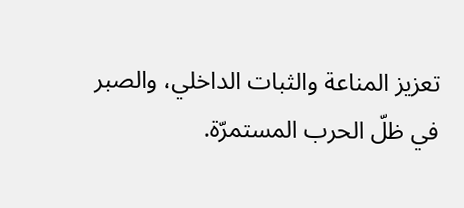تعزيز المناعة والثبات الداخلي، والصبر في ظلّ الحرب المستمرّة.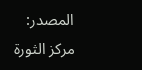المصدر: مركز الثورة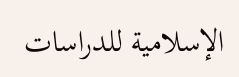الإسلامية للدراسات